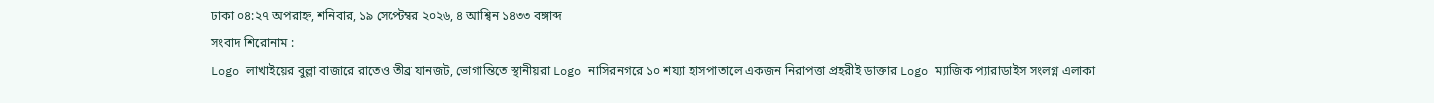ঢাকা ০৪:২৭ অপরাহ্ন, শনিবার, ১৯ সেপ্টেম্বর ২০২৬, ৪ আশ্বিন ১৪৩৩ বঙ্গাব্দ
সংবাদ শিরোনাম :
Logo লাখাইয়ের বুল্লা বাজারে রাতেও তীব্র যানজট, ভোগান্তিতে স্থানীয়রা Logo নাসিরনগরে ১০ শয্যা হাসপাতালে একজন নিরাপত্তা প্রহরীই ডাক্তার Logo ম্যাজিক প্যারাডাইস সংলগ্ন এলাকা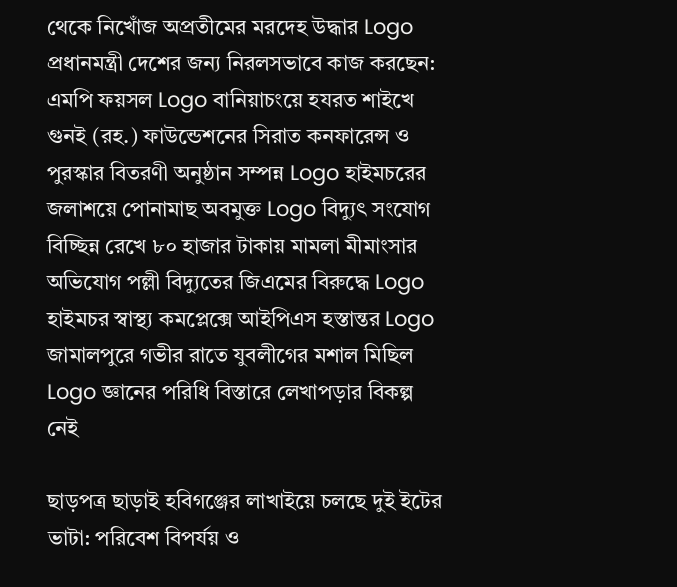থেকে নিখোঁজ অপ্রতীমের মরদেহ উদ্ধার Logo প্রধানমন্ত্রী দেশের জন্য নিরলসভাবে কাজ করছেন: এমপি ফয়সল Logo বানিয়াচংয়ে হযরত শাইখে গুনই (রহ.) ফাউন্ডেশনের সিরাত কনফারেন্স ও পুরস্কার বিতরণী অনুষ্ঠান সম্পন্ন Logo হাইমচরের জলাশয়ে পোনামাছ অবমুক্ত Logo বিদ্যুৎ সংযোগ বিচ্ছিন্ন রেখে ৮০ হাজার টাকায় মামলা মীমাংসার অভিযোগ পল্লী বিদ্যুতের জিএমের বিরুদ্ধে Logo হাইমচর স্বাস্থ্য কমপ্লেক্সে আইপিএস হস্তান্তর Logo জামালপুরে গভীর রাতে যুবলীগের মশাল মিছিল Logo জ্ঞানের পরিধি বিস্তারে লেখাপড়ার বিকল্প নেই

ছাড়পত্র ছাড়াই হবিগঞ্জের লাখাইয়ে চলছে দুই ইটের ভাটা: পরিবেশ বিপর্যয় ও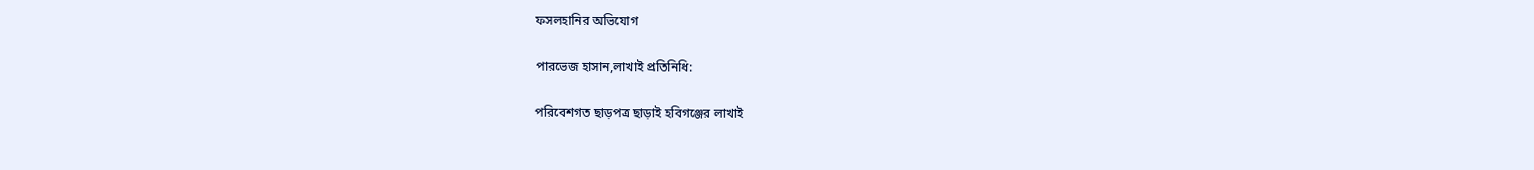ফসলহানির অভিযোগ

পারভেজ হাসান,লাখাই প্রতিনিধি:

পরিবেশগত ছাড়পত্র ছাড়াই হবিগঞ্জের লাখাই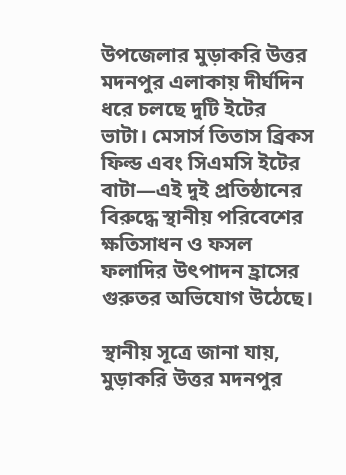উপজেলার মুড়াকরি উত্তর মদনপুর এলাকায় দীর্ঘদিন ধরে চলছে দুটি ইটের ভাটা। মেসার্স তিতাস ব্রিকস ফিল্ড এবং সিএমসি ইটের বাটা—এই দুই প্রতিষ্ঠানের বিরুদ্ধে স্থানীয় পরিবেশের ক্ষতিসাধন ও ফসল ফলাদির উৎপাদন হ্রাসের গুরুতর অভিযোগ উঠেছে।

স্থানীয় সূত্রে জানা যায়, মুড়াকরি উত্তর মদনপুর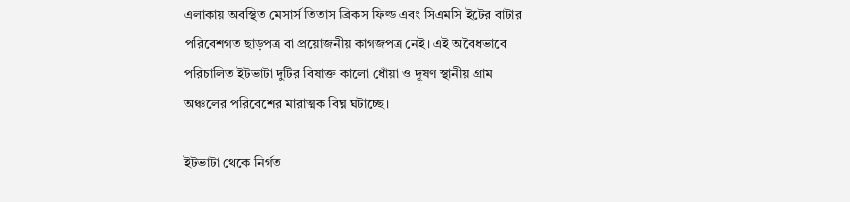এলাকায় অবস্থিত মেসার্স তিতাস ব্রিকস ফিল্ড এবং সিএমসি ইটের বাটার পরিবেশগত ছাড়পত্র বা প্রয়োজনীয় কাগজপত্র নেই। এই অবৈধভাবে পরিচালিত ইটভাটা দুটির বিষাক্ত কালো ধোঁয়া ও দূষণ স্থানীয় গ্রাম অঞ্চলের পরিবেশের মারাত্মক বিঘ্ন ঘটাচ্ছে।

ইটভাটা থেকে নির্গত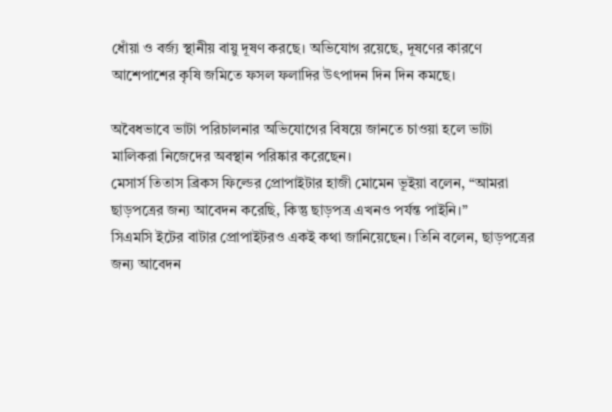ধোঁয়া ও বর্জ্য স্থানীয় বায়ু দূষণ করছে। অভিযোগ রয়েছে, দূষণের কারণে আশেপাশের কৃষি জমিতে ফসল ফলাদির উৎপাদন দিন দিন কমছে।

অবৈধভাবে ভাটা পরিচালনার অভিযোগের বিষয়ে জানতে চাওয়া হলে ভাটা মালিকরা নিজেদের অবস্থান পরিষ্কার করেছেন।
মেসার্স তিতাস ব্রিকস ফিল্ডের প্রোপাইটার হাজী মোমেন ভূইয়া বলেন, “আমরা ছাড়পত্রের জন্য আবেদন করেছি, কিন্তু ছাড়পত্র এখনও পর্যন্ত পাইনি।”
সিএমসি ইটের বাটার প্রোপাইটরও একই কথা জানিয়েছেন। তিনি বলেন, ছাড়পত্রের জন্য আবেদন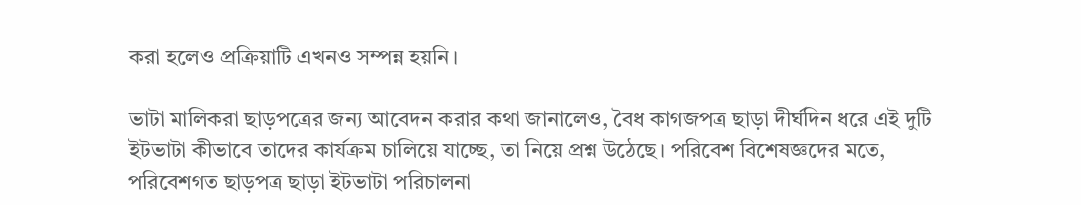করা হলেও প্রক্রিয়াটি এখনও সম্পন্ন হয়নি।

ভাটা মালিকরা ছাড়পত্রের জন্য আবেদন করার কথা জানালেও, বৈধ কাগজপত্র ছাড়া দীর্ঘদিন ধরে এই দুটি ইটভাটা কীভাবে তাদের কার্যক্রম চালিয়ে যাচ্ছে, তা নিয়ে প্রশ্ন উঠেছে। পরিবেশ বিশেষজ্ঞদের মতে, পরিবেশগত ছাড়পত্র ছাড়া ইটভাটা পরিচালনা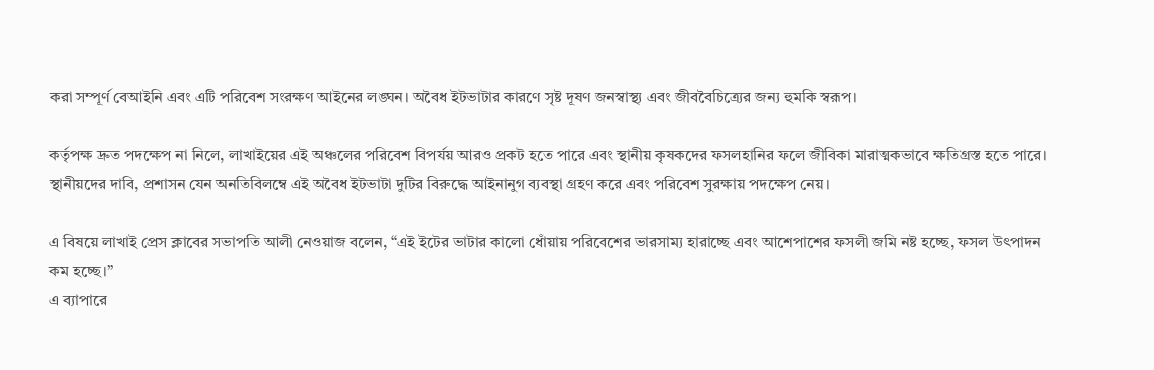করা সম্পূর্ণ বেআইনি এবং এটি পরিবেশ সংরক্ষণ আইনের লঙ্ঘন। অবৈধ ইটভাটার কারণে সৃষ্ট দূষণ জনস্বাস্থ্য এবং জীববৈচিত্র্যের জন্য হুমকি স্বরূপ।

কর্তৃপক্ষ দ্রুত পদক্ষেপ না নিলে, লাখাইয়ের এই অঞ্চলের পরিবেশ বিপর্যয় আরও প্রকট হতে পারে এবং স্থানীয় কৃষকদের ফসলহানির ফলে জীবিকা মারাত্মকভাবে ক্ষতিগ্রস্ত হতে পারে। স্থানীয়দের দাবি, প্রশাসন যেন অনতিবিলম্বে এই অবৈধ ইটভাটা দুটির বিরুদ্ধে আইনানুগ ব্যবস্থা গ্রহণ করে এবং পরিবেশ সুরক্ষায় পদক্ষেপ নেয়।

এ বিষয়ে লাখাই প্রেস ক্লাবের সভাপতি আলী নেওয়াজ বলেন, “এই ইটের ভাটার কালো ধোঁয়ায় পরিবেশের ভারসাম্য হারাচ্ছে এবং আশেপাশের ফসলী জমি নষ্ট হচ্ছে, ফসল উৎপাদন কম হচ্ছে।”
এ ব্যাপারে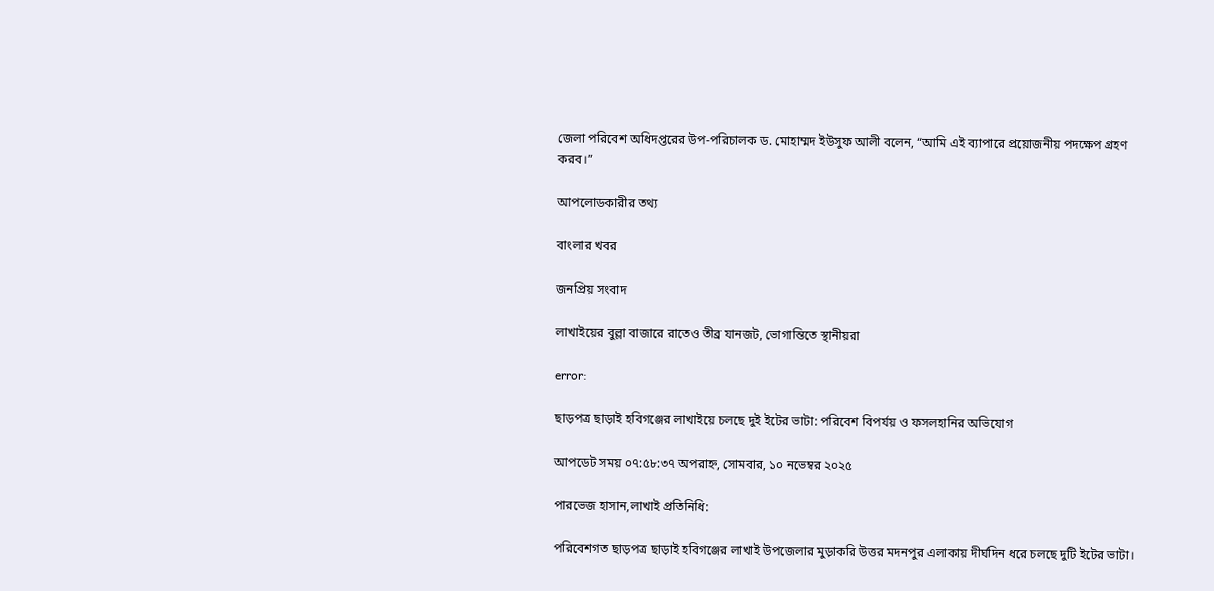জেলা পরিবেশ অধিদপ্তরের উপ-পরিচালক ড. মোহাম্মদ ইউসুফ আলী বলেন, “আমি এই ব্যাপারে প্রয়োজনীয় পদক্ষেপ গ্রহণ করব।”

আপলোডকারীর তথ্য

বাংলার খবর

জনপ্রিয় সংবাদ

লাখাইয়ের বুল্লা বাজারে রাতেও তীব্র যানজট, ভোগান্তিতে স্থানীয়রা

error:

ছাড়পত্র ছাড়াই হবিগঞ্জের লাখাইয়ে চলছে দুই ইটের ভাটা: পরিবেশ বিপর্যয় ও ফসলহানির অভিযোগ

আপডেট সময় ০৭:৫৮:৩৭ অপরাহ্ন, সোমবার, ১০ নভেম্বর ২০২৫

পারভেজ হাসান,লাখাই প্রতিনিধি:

পরিবেশগত ছাড়পত্র ছাড়াই হবিগঞ্জের লাখাই উপজেলার মুড়াকরি উত্তর মদনপুর এলাকায় দীর্ঘদিন ধরে চলছে দুটি ইটের ভাটা।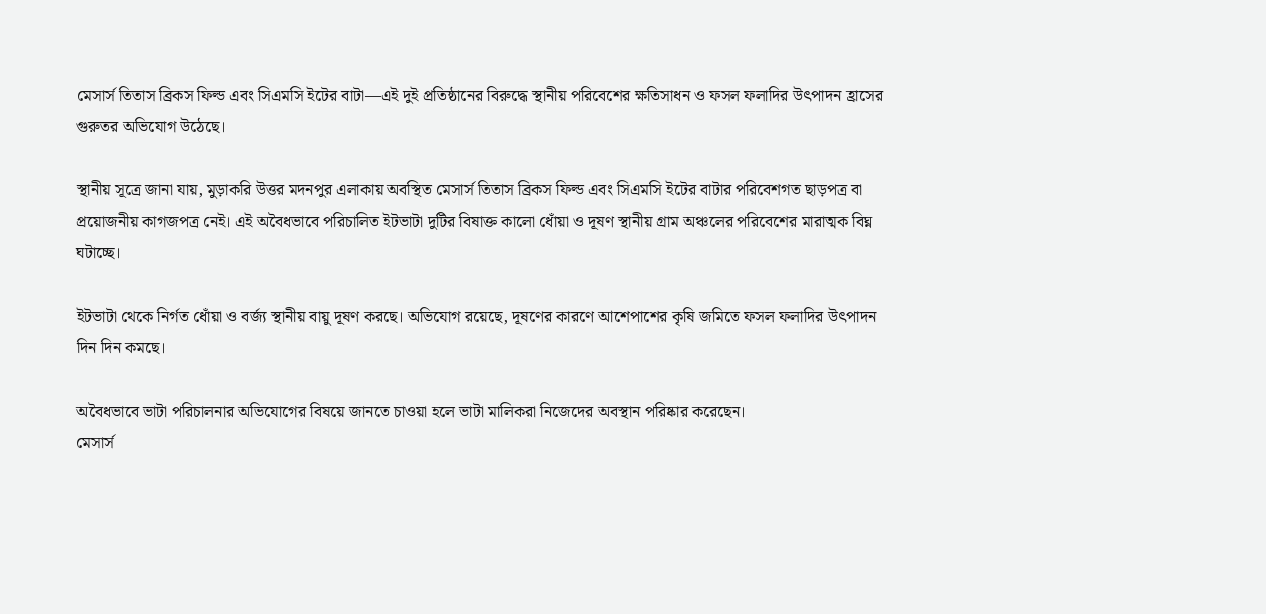মেসার্স তিতাস ব্রিকস ফিল্ড এবং সিএমসি ইটের বাটা—এই দুই প্রতিষ্ঠানের বিরুদ্ধে স্থানীয় পরিবেশের ক্ষতিসাধন ও ফসল ফলাদির উৎপাদন হ্রাসের গুরুতর অভিযোগ উঠেছে।

স্থানীয় সূত্রে জানা যায়, মুড়াকরি উত্তর মদনপুর এলাকায় অবস্থিত মেসার্স তিতাস ব্রিকস ফিল্ড এবং সিএমসি ইটের বাটার পরিবেশগত ছাড়পত্র বা প্রয়োজনীয় কাগজপত্র নেই। এই অবৈধভাবে পরিচালিত ইটভাটা দুটির বিষাক্ত কালো ধোঁয়া ও দূষণ স্থানীয় গ্রাম অঞ্চলের পরিবেশের মারাত্মক বিঘ্ন ঘটাচ্ছে।

ইটভাটা থেকে নির্গত ধোঁয়া ও বর্জ্য স্থানীয় বায়ু দূষণ করছে। অভিযোগ রয়েছে, দূষণের কারণে আশেপাশের কৃষি জমিতে ফসল ফলাদির উৎপাদন দিন দিন কমছে।

অবৈধভাবে ভাটা পরিচালনার অভিযোগের বিষয়ে জানতে চাওয়া হলে ভাটা মালিকরা নিজেদের অবস্থান পরিষ্কার করেছেন।
মেসার্স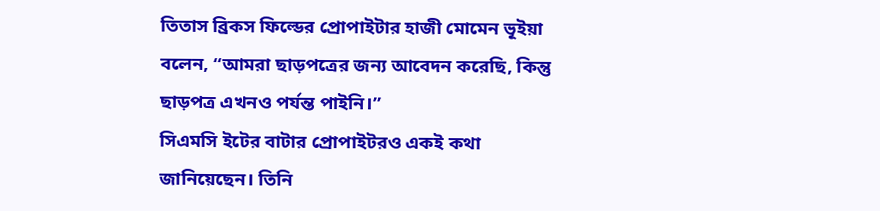তিতাস ব্রিকস ফিল্ডের প্রোপাইটার হাজী মোমেন ভূইয়া বলেন, “আমরা ছাড়পত্রের জন্য আবেদন করেছি, কিন্তু ছাড়পত্র এখনও পর্যন্ত পাইনি।”
সিএমসি ইটের বাটার প্রোপাইটরও একই কথা জানিয়েছেন। তিনি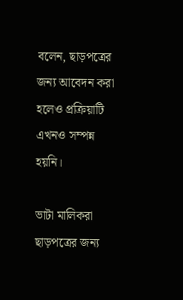বলেন, ছাড়পত্রের জন্য আবেদন করা হলেও প্রক্রিয়াটি এখনও সম্পন্ন হয়নি।

ভাটা মালিকরা ছাড়পত্রের জন্য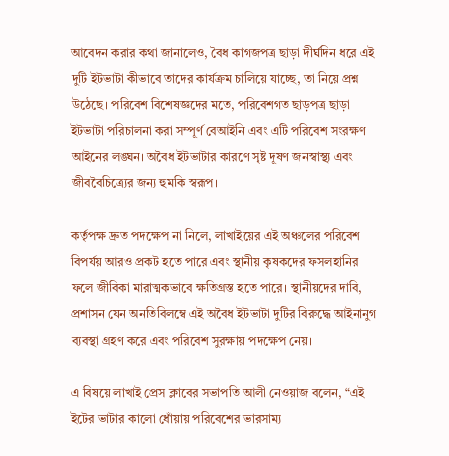আবেদন করার কথা জানালেও, বৈধ কাগজপত্র ছাড়া দীর্ঘদিন ধরে এই দুটি ইটভাটা কীভাবে তাদের কার্যক্রম চালিয়ে যাচ্ছে, তা নিয়ে প্রশ্ন উঠেছে। পরিবেশ বিশেষজ্ঞদের মতে, পরিবেশগত ছাড়পত্র ছাড়া ইটভাটা পরিচালনা করা সম্পূর্ণ বেআইনি এবং এটি পরিবেশ সংরক্ষণ আইনের লঙ্ঘন। অবৈধ ইটভাটার কারণে সৃষ্ট দূষণ জনস্বাস্থ্য এবং জীববৈচিত্র্যের জন্য হুমকি স্বরূপ।

কর্তৃপক্ষ দ্রুত পদক্ষেপ না নিলে, লাখাইয়ের এই অঞ্চলের পরিবেশ বিপর্যয় আরও প্রকট হতে পারে এবং স্থানীয় কৃষকদের ফসলহানির ফলে জীবিকা মারাত্মকভাবে ক্ষতিগ্রস্ত হতে পারে। স্থানীয়দের দাবি, প্রশাসন যেন অনতিবিলম্বে এই অবৈধ ইটভাটা দুটির বিরুদ্ধে আইনানুগ ব্যবস্থা গ্রহণ করে এবং পরিবেশ সুরক্ষায় পদক্ষেপ নেয়।

এ বিষয়ে লাখাই প্রেস ক্লাবের সভাপতি আলী নেওয়াজ বলেন, “এই ইটের ভাটার কালো ধোঁয়ায় পরিবেশের ভারসাম্য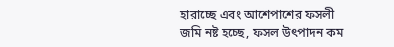হারাচ্ছে এবং আশেপাশের ফসলী জমি নষ্ট হচ্ছে, ফসল উৎপাদন কম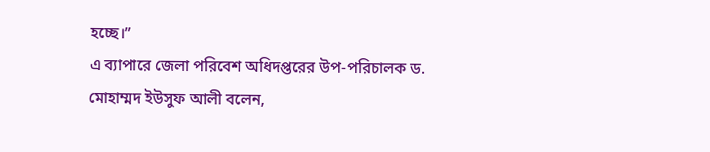হচ্ছে।”
এ ব্যাপারে জেলা পরিবেশ অধিদপ্তরের উপ-পরিচালক ড. মোহাম্মদ ইউসুফ আলী বলেন,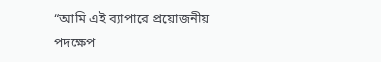“আমি এই ব্যাপারে প্রয়োজনীয় পদক্ষেপ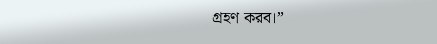গ্রহণ করব।”